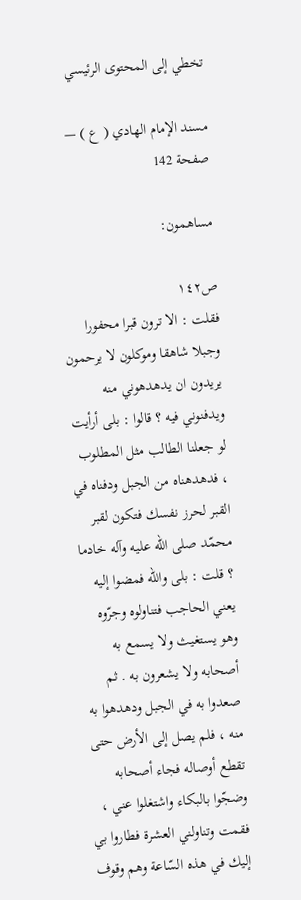تخطي إلى المحتوى الرئيسي

مسند الإمام الهادي ( ع ) — صفحة 142

مساهمون:

ص١٤٢
فقلت : الا ترون قبرا محفورا وجبلا شاهقا وموكلون لا يرحمون يريدون ان يدهدهوني منه ويدفنوني فيه ؟ قالوا : بلى أرأيت لو جعلنا الطالب مثل المطلوب ، فدهدهناه من الجبل ودفناه في القبر لحرز نفسك فتكون لقبر محمّد صلى اللّه عليه وآله خادما ؟ قلت : بلى واللّه فمضوا إليه يعني الحاجب فتناولوه وجرّوه وهو يستغيث ولا يسمع به أصحابه ولا يشعرون به . ثم صعدوا به في الجبل ودهدهوا به منه ، فلم يصل إلى الأرض حتى تقطع أوصاله فجاء أصحابه وضجّوا بالبكاء واشتغلوا عني ، فقمت وتناولني العشرة فطاروا بي إليك في هذه السّاعة وهم وقوف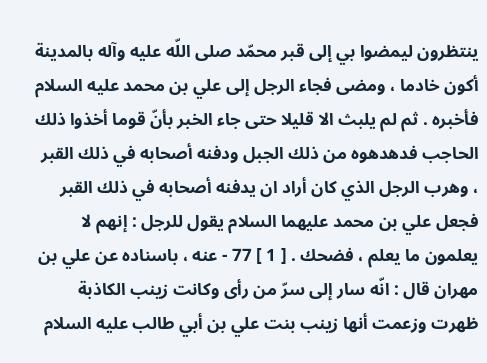ينتظرون ليمضوا بي إلى قبر محمّد صلى اللّه عليه وآله بالمدينة أكون خادما ، ومضى فجاء الرجل إلى علي بن محمد عليه السلام فأخبره . ثم لم يلبث الا قليلا حتى جاء الخبر بأنّ قوما أخذوا ذلك الحاجب فدهدهوه من ذلك الجبل ودفنه أصحابه في ذلك القبر ، وهرب الرجل الذي كان أراد ان يدفنه أصحابه في ذلك القبر فجعل علي بن محمد عليهما السلام يقول للرجل : إنهم لا يعلمون ما يعلم ، فضحك . [ 1 ] 77 - عنه ، باسناده عن علي بن مهران قال : انّه سار إلى سرّ من رأى وكانت زينب الكاذبة ظهرت وزعمت أنها زينب بنت علي بن أبي طالب عليه السلام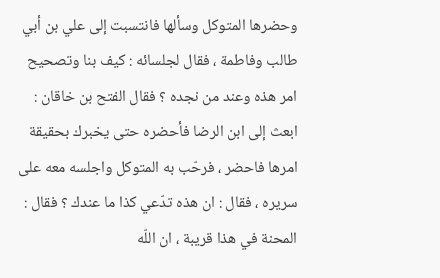وحضرها المتوكل وسألها فانتسبت إلى علي بن أبي طالب وفاطمة ، فقال لجلسائه : كيف بنا وتصحيح امر هذه وعند من نجده ؟ فقال الفتح بن خاقان : ابعث إلى ابن الرضا فأحضره حتى يخبرك بحقيقة امرها فاحضر ، فرحّب به المتوكل واجلسه معه على سريره ، فقال : ان هذه تدّعي كذا ما عندك ؟ فقال : المحنة في هذا قريبة ، ان اللّه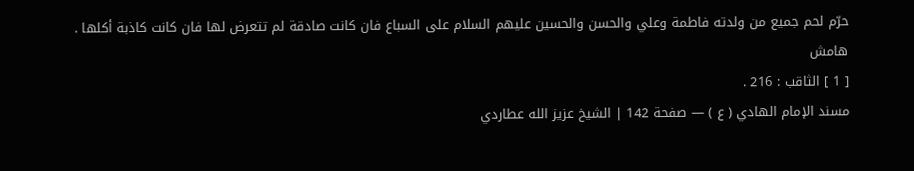حرّم لحم جميع من ولدته فاطمة وعلي والحسن والحسين عليهم السلام على السباع فان كانت صادقة لم تتعرض لها فان كانت كاذبة أكلها .
هامش
[ 1 ] الثاقب : 216 .
مسند الإمام الهادي ( ع ) — صفحة 142 | الشيخ عزيز الله عطاردي